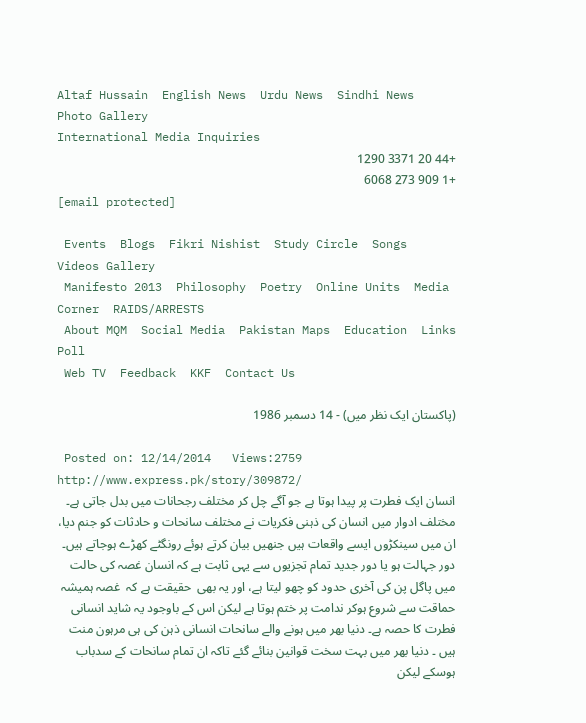Altaf Hussain  English News  Urdu News  Sindhi News  Photo Gallery
International Media Inquiries
+44 20 3371 1290
+1 909 273 6068
[email protected]

 Events  Blogs  Fikri Nishist  Study Circle  Songs  Videos Gallery
 Manifesto 2013  Philosophy  Poetry  Online Units  Media Corner  RAIDS/ARRESTS
 About MQM  Social Media  Pakistan Maps  Education  Links  Poll
 Web TV  Feedback  KKF  Contact Us

(پاکستان ایک نظر میں) - 14 دسمبر 1986

 Posted on: 12/14/2014   Views:2759
http://www.express.pk/story/309872/
انسان ایک فطرت پر پیدا ہوتا ہے جو آگے چل کر مختلف رجحانات میں بدل جاتی ہے۔ مختلف ادوار میں انسان کی ذہنی فکریات نے مختلف سانحات و حادثات کو جنم دیا، ان میں سینکڑوں ایسے واقعات ہیں جنھیں بیان کرتے ہوئے رونگٹے کھڑے ہوجاتے ہیں۔ دور جہالت ہو یا دور جدید تمام تجزیوں سے یہی ثابت ہے کہ انسان غصہ کی حالت میں پاگل پن کی آخری حدود کو چھو لیتا ہے، اور یہ بھی  حقیقت ہے کہ  غصہ ہمیشہ حماقت سے شروع ہوکر ندامت پر ختم ہوتا ہے لیکن اس کے باوجود یہ شاید انسانی فطرت کا حصہ ہے۔ دنیا بھر میں ہونے والے سانحات انسانی ذہن کی ہی مرہون منت ہیں ۔ دنیا بھر میں بہت سخت قوانین بنائے گئے تاکہ ان تمام سانحات کے سدباب ہوسکے لیکن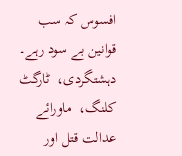افسوس کہ سب قوانین بے سود رہے۔ دہشتگردی،  ٹارگٹ کلنگ،  ماورائے عدالت قتل اور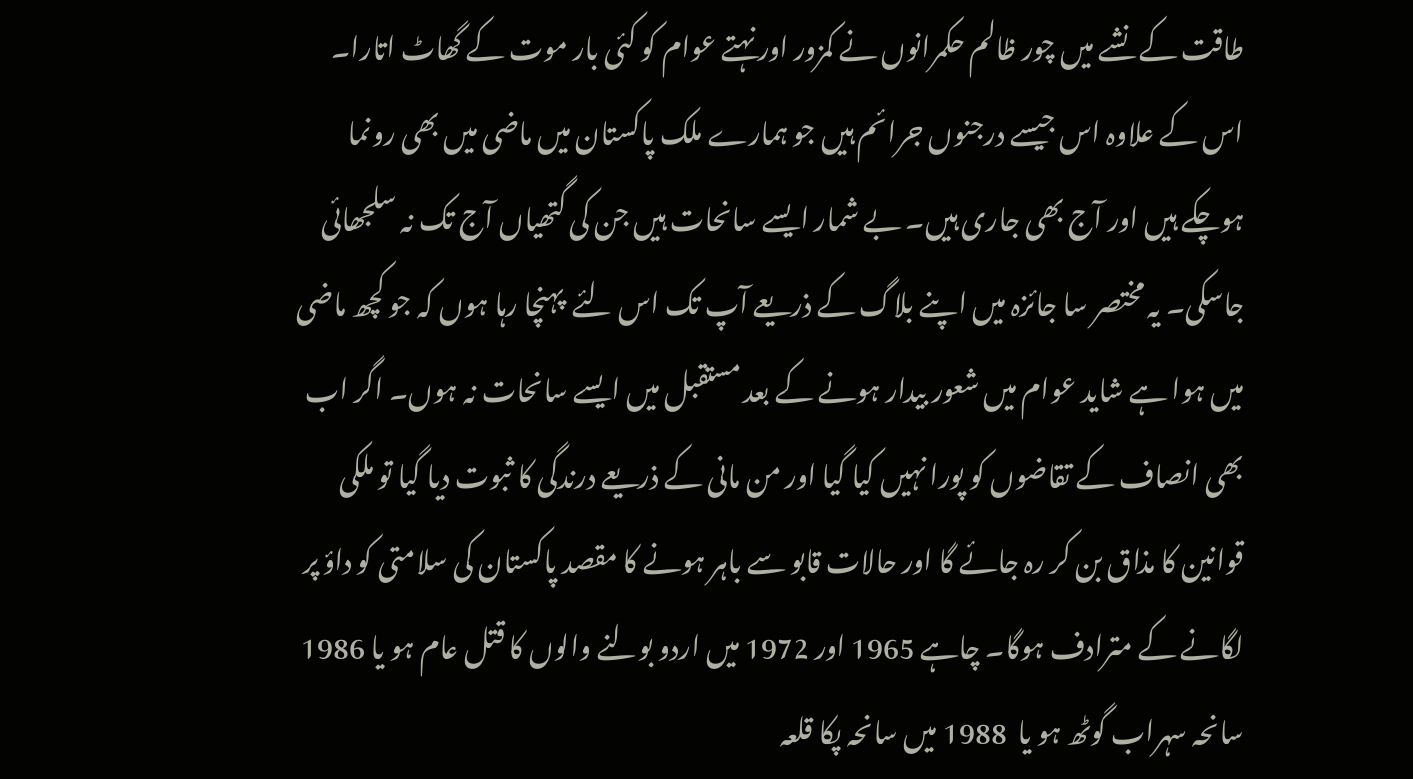طاقت کے نشے میں چور ظالم حکمرانوں نے کمزور اور نہتے عوام کو کئی بار موت کے گھاٹ اتارا۔ اس کے علاوہ اس جیسے درجنوں جرائم ہیں جو ہمارے ملک پاکستان میں ماضی میں بھی رونما ہوچکے ہیں اور آج بھی جاری ہیں۔ بے شمار ایسے سانحات ہیں جن کی گتھیاں آج تک نہ سلجھائی جاسکی۔ یہ مختصر سا جائزہ میں اپنے بلاگ کے ذریعے آپ تک اس لئے  پہنچا رہا ہوں کہ جو کچھ ماضی میں ہوا ہے شاید عوام میں شعور بیدار ہونے کے بعد مستقبل میں ایسے سانحات نہ ہوں۔ اگر اب بھی انصاف کے تقاضوں کو پورا نہیں کیا گیا اور من مانی کے ذریعے درندگی کا ثبوت دیا گیا تو ملکی قوانین کا مذاق بن کر رہ جائے گا اور حالات قابو سے باہر ہونے کا مقصد پاکستان کی سلامتی کو داؤ پر لگانے کے مترادف ہوگا۔ چاہے 1965 اور 1972 میں اردو بولنے والوں کا قتل عام ہو یا 1986 سانحہ سہراب گوٹھ ہو یا  1988 میں سانحہ پکا قلعہ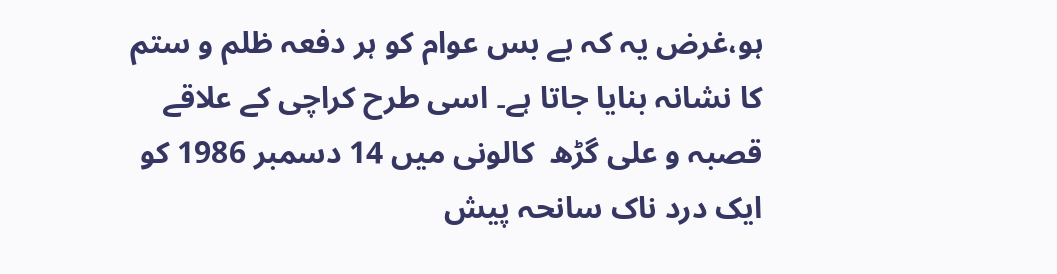ہو،غرض یہ کہ بے بس عوام کو ہر دفعہ ظلم و ستم کا نشانہ بنایا جاتا ہے۔ اسی طرح کراچی کے علاقے  قصبہ و علی گڑھ  کالونی میں 14 دسمبر 1986 کو ایک درد ناک سانحہ پیش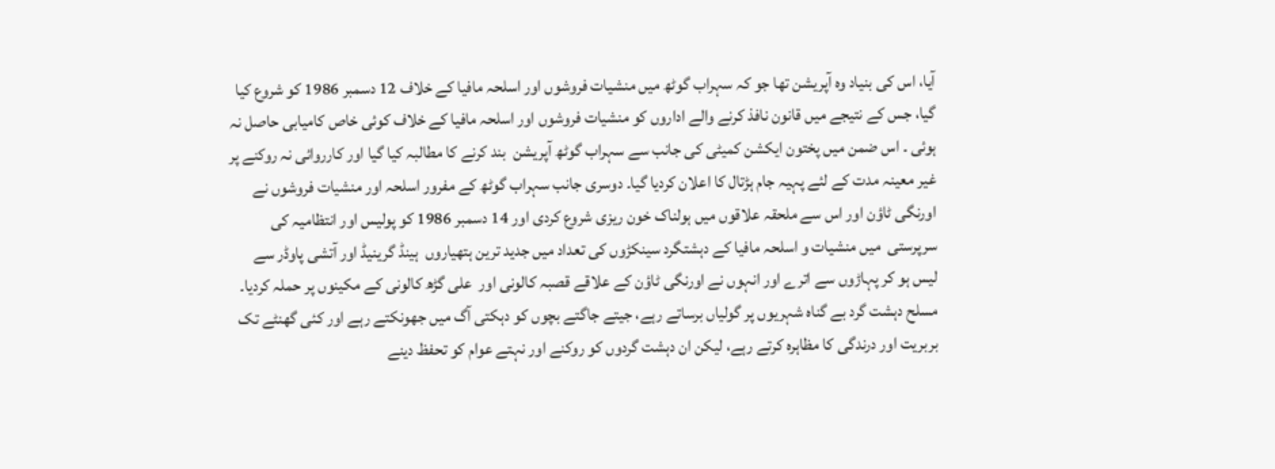آیا، اس کی بنیاد وہ آپریشن تھا جو کہ سہراب گوٹھ میں منشیات فروشوں اور اسلحہ مافیا کے خلاف 12 دسمبر 1986 کو شروع کیا گیا، جس کے نتیجے میں قانون نافذ کرنے والے اداروں کو منشیات فروشوں اور اسلحہ مافیا کے خلاف کوئی خاص کامیابی حاصل نہ ہوئی ۔ اس ضمن میں پختون ایکشن کمیٹی کی جانب سے سہراب گوٹھ آپریشن  بند کرنے کا مطالبہ کیا گیا اور کارروائی نہ روکنے پر غیر معینہ مدت کے لئے پہیہ جام ہڑتال کا اعلان کردیا گیا۔ دوسری جانب سہراب گوٹھ کے مفرور اسلحہ اور منشیات فروشوں نے اورنگی ٹاؤن اور اس سے ملحقہ علاقوں میں ہولناک خون ریزی شروع کردی اور 14 دسمبر 1986 کو پولیس اور انتظامیہ کی سرپرستی  میں منشیات و اسلحہ مافیا کے دہشتگرد سینکڑوں کی تعداد میں جدید ترین ہتھیاروں  ہینڈ گرینیڈ اور آتشی پاوڈر سے لیس ہو کر پہاڑوں سے اترے اور انہوں نے اورنگی ٹاؤن کے علاقے قصبہ کالونی اور  علی گڑھ کالونی کے مکینوں پر حملہ کردیا۔ مسلح دہشت گرد بے گناہ شہریوں پر گولیاں برساتے رہے، جیتے جاگتے بچوں کو دہکتی آگ میں جھونکتے رہے اور کئی گھنٹے تک بربریت اور درندگی کا مظاہرہ کرتے رہے، لیکن ان دہشت گردوں کو روکنے اور نہتے عوام کو تحفظ دینے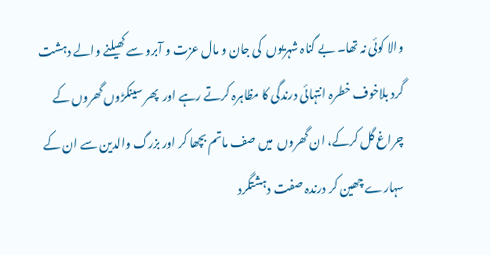والا کوئی نہ تھا۔ بے گناہ شہریوں  کی جان و مال عزت و آبرو سے کھیلنے والے دہشت گرد بلاخوف خطرہ انتہائی درندگی کا مظاہرہ کرتے رہے اور  پھر سینکڑوں گھروں کے چراغ گل کرکے، ان گھروں  میں صف ماتم بچھا کر اور بزرگ والدین سے ان کے  سہارے چھین کر درندہ صفت دہشتگرد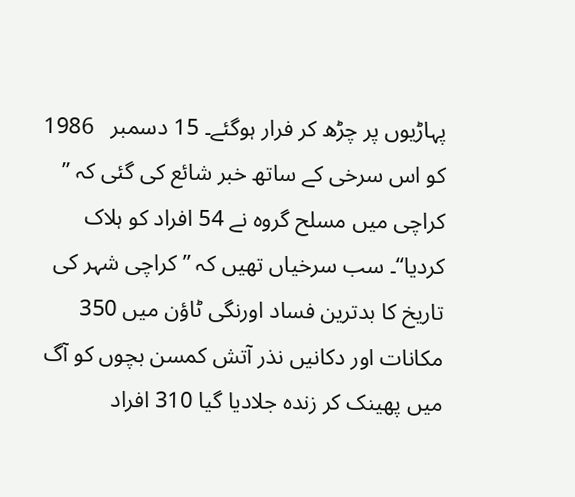پہاڑیوں پر چڑھ کر فرار ہوگئے۔ 15 دسمبر   1986 کو اس سرخی کے ساتھ خبر شائع کی گئی کہ ” کراچی میں مسلح گروہ نے 54 افراد کو ہلاک کردیا‘‘۔ سب سرخیاں تھیں کہ ” کراچی شہر کی تاریخ کا بدترین فساد اورنگی ٹاؤن میں 350 مکانات اور دکانیں نذر آتش کمسن بچوں کو آگ  میں پھینک کر زندہ جلادیا گیا 310 افراد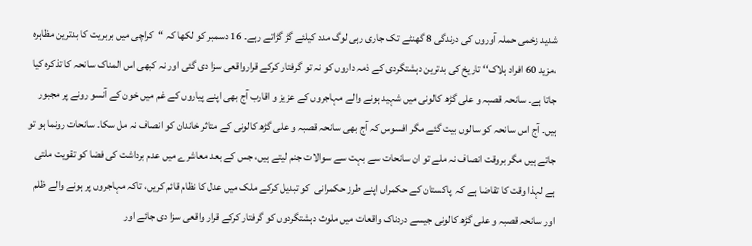شدید زخمی حملہ آوروں کی درندگی 8 گھنٹے تک جاری رہی لوگ مدد کیلئے گڑ گڑاتے رہے۔ 16 دسمبر کو لکھا کہ “کراچی میں بربریت کا بدترین مظاہرہ ،مزید 60 افراد ہلاک‘‘ تاریخ کی بدترین دہشتگردی کے ذمہ داروں کو نہ تو گرفتار کرکے قرارواقعی سزا دی گئی اور نہ کبھی اس المناک سانحہ کا تذکرہ کیا جاتا ہے۔ سانحہ قصبہ و علی گڑھ کالونی میں شہید ہونے والے مہاجروں کے عزیز و اقارب آج بھی اپنے پیاروں کے غم میں خون کے آنسو رونے پر مجبور ہیں۔ آج اس سانحہ کو سالوں بیت گئے مگر افسوس کہ آج بھی سانحہ قصبہ و علی گڑھ کالونی کے متاثر خاندان کو انصاف نہ مل سکا۔ سانحات رونما ہو تو جاتے ہیں مگر بروقت انصاف نہ ملے تو ان سانحات سے بہت سے سوالات جنم لیتے ہیں، جس کے بعد معاشرے میں عدم برداشت کی فضا کو تقویت ملتی ہے لہذا وقت کا تقاضا ہے کہ  پاکستان کے حکمراں اپنے طرز حکمرانی  کو تبدیل کرکے ملک میں عدل کا نظام قائم کریں، تاکہ مہاجروں پر ہونے والے ظلم اور سانحہ قصبہ و علی گڑھ کالونی جیسے دردناک واقعات میں ملوث دہشتگردوں کو گرفتار کرکے قرار واقعی سزا دی جائے اور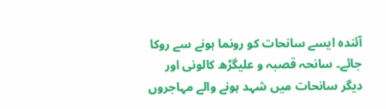آئندہ ایسے سانحات کو رونما ہونے سے روکا جائے۔ سانحہ قصبہ و علیگڑھ کالونی اور دیگر سانحات میں شہد ہونے والے مہاجروں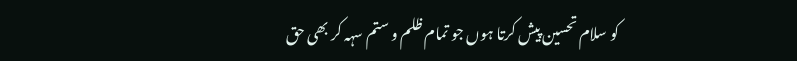کو سلام تحسین پیش کرتا ہوں جو تمام ظلم و ستم سہہ کر بھی حق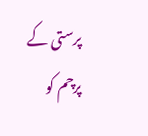پرستی کے پرچم کو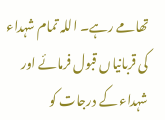تھامے رہے۔ اللہ تمام شہداء کی قربانیاں قبول فرمائے اور شہداء کے درجات کو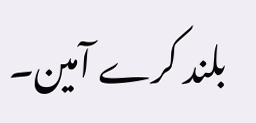بلند کرے آمین۔